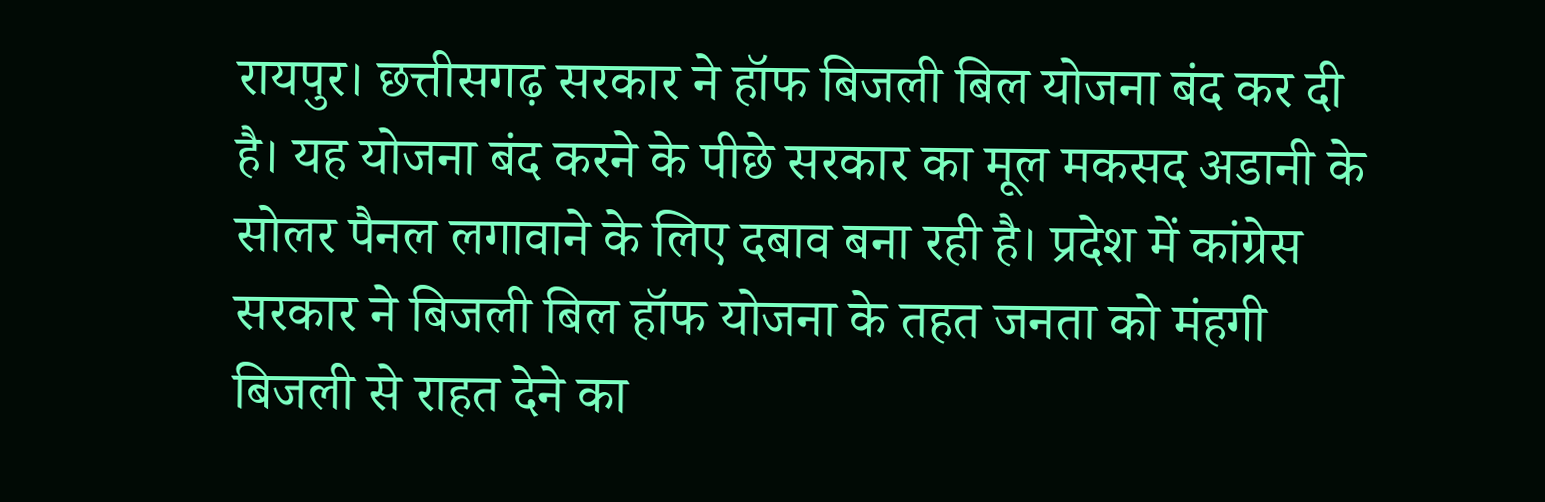रायपुर। छत्तीसगढ़ सरकार ने हॉफ बिजली बिल योजना बंद कर दी है। यह योजना बंद करने के पीछे सरकार का मूल मकसद अडानी के सोलर पैनल लगावाने के लिए दबाव बना रही है। प्रदेश में कांग्रेस सरकार ने बिजली बिल हॉफ योजना के तहत जनता को मंहगी बिजली से राहत देने का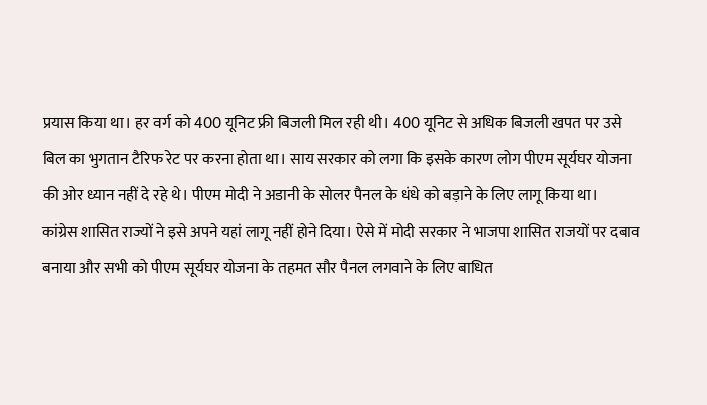प्रयास किया था। हर वर्ग को 400 यूनिट फ्री बिजली मिल रही थी। 400 यूनिट से अधिक बिजली खपत पर उसे बिल का भुगतान टैरिफ रेट पर करना होता था। साय सरकार को लगा कि इसके कारण लोग पीएम सूर्यघर योजना की ओर ध्यान नहीं दे रहे थे। पीएम मोदी ने अडानी के सोलर पैनल के धंधे को बड़ाने के लिए लागू किया था।
कांग्रेस शासित राज्यों ने इसे अपने यहां लागू नहीं होने दिया। ऐसे में मोदी सरकार ने भाजपा शासित राजयों पर दबाव बनाया और सभी को पीएम सूर्यघर योजना के तहमत सौर पैनल लगवाने के लिए बाधित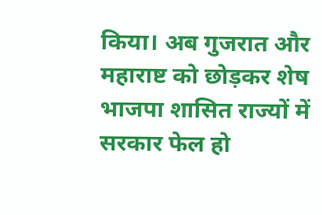किया। अब गुजरात और महाराष्ट को छोड़कर शेष भाजपा शासित राज्यों में सरकार फेल हो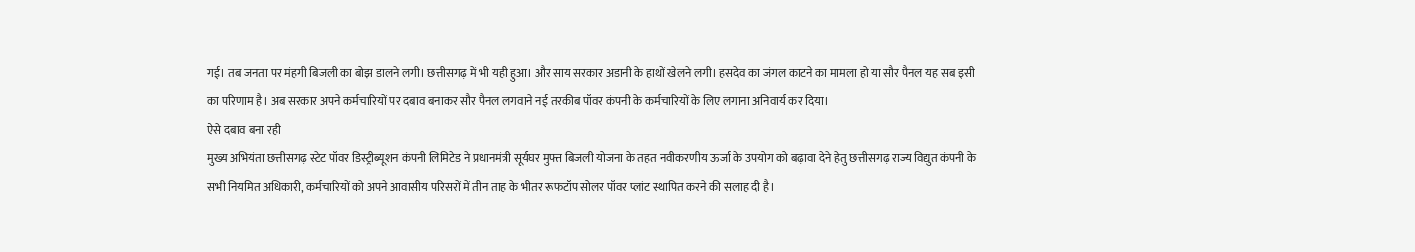गई। तब जनता पर मंहगी बिजली का बोझ डालने लगी। छत्तीसगढ़ में भी यही हुआ। और साय सरकार अडानी के हाथों खेलने लगी। हसदेव का जंगल काटने का मामला हो या सौर पैनल यह सब इसी का परिणाम है। अब सरकार अपने कर्मचारियों पर दबाव बनाकर सौर पैनल लगवाने नई तरकीब पॉवर कंपनी के कर्मचारियों के लिए लगाना अनिवार्य कर दिया।
ऐसे दबाव बना रही
मुख्य अभियंता छत्तीसगढ़ स्टेट पॉवर डिस्ट्रीब्यूशन कंपनी लिमिटेड ने प्रधानमंत्री सूर्यघर मुफ्त बिजली योजना के तहत नवीकरणीय ऊर्जा के उपयोग को बढ़ावा देने हेतु छत्तीसगढ़ राज्य विद्युत कंपनी के सभी नियमित अधिकारी, कर्मचारियों को अपने आवासीय परिसरों में तीन ताह के भीतर रूफटॉप सोलर पॉवर प्लांट स्थापित करने की सलाह दी है।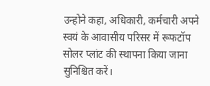उन्होने कहा, अधिकारी, कर्मचारी अपने स्वयं के आवासीय परिसर में रूफटॉप सोलर प्लांट की स्थापना किया जाना सुनिश्चित करें।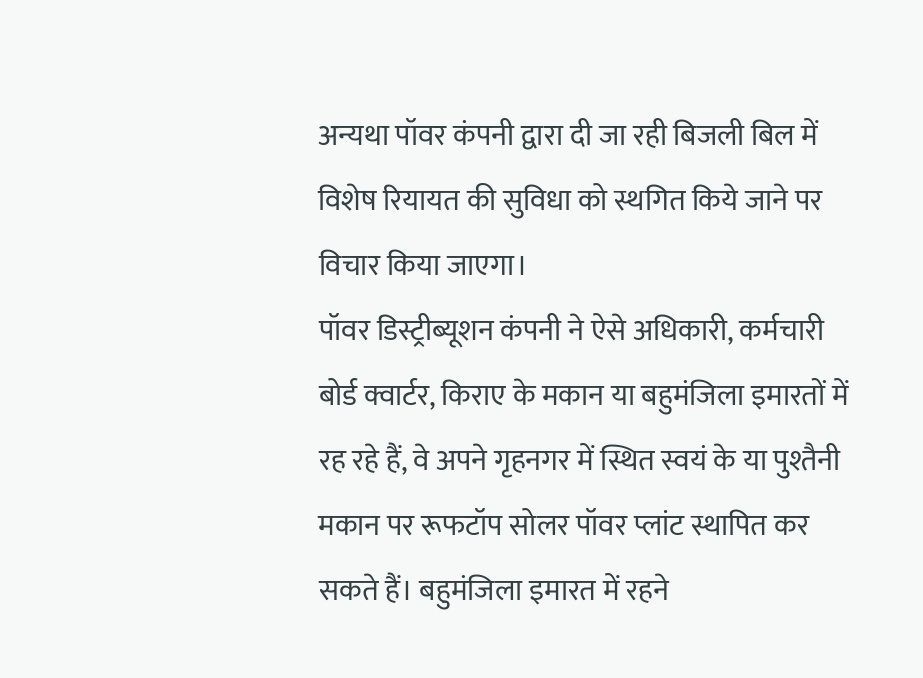अन्यथा पॉवर कंपनी द्वारा दी जा रही बिजली बिल में विशेष रियायत की सुविधा को स्थगित किये जाने पर विचार किया जाएगा।
पॉवर डिस्ट्रीब्यूशन कंपनी ने ऐसे अधिकारी, कर्मचारी बोर्ड क्वार्टर, किराए के मकान या बहुमंजिला इमारतों में रह रहे हैं, वे अपने गृहनगर में स्थित स्वयं के या पुश्तैनी मकान पर रूफटॉप सोलर पॉवर प्लांट स्थापित कर सकते हैं। बहुमंजिला इमारत में रहने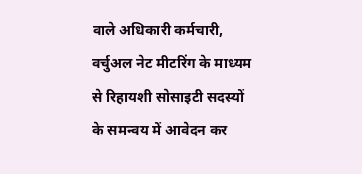वाले अधिकारी कर्मचारी, वर्चुअल नेट मीटरिंग के माध्यम से रिहायशी सोसाइटी सदस्यों के समन्वय में आवेदन कर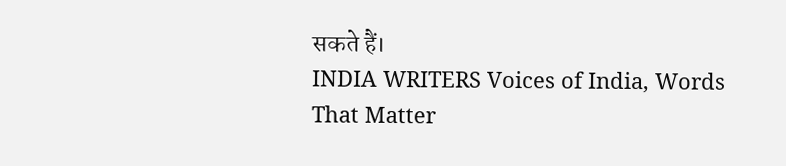सकते हैं।
INDIA WRITERS Voices of India, Words That Matter